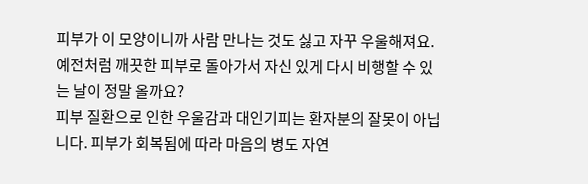피부가 이 모양이니까 사람 만나는 것도 싫고 자꾸 우울해져요. 예전처럼 깨끗한 피부로 돌아가서 자신 있게 다시 비행할 수 있는 날이 정말 올까요?
피부 질환으로 인한 우울감과 대인기피는 환자분의 잘못이 아닙니다. 피부가 회복됨에 따라 마음의 병도 자연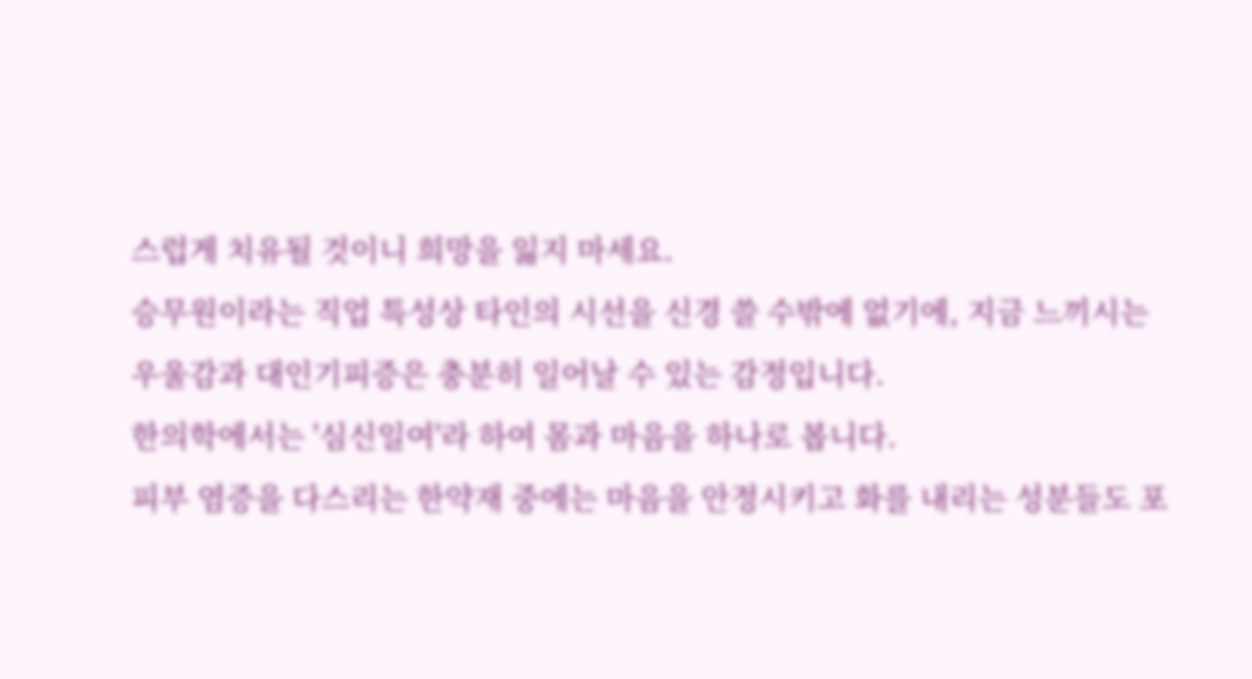스럽게 치유될 것이니 희망을 잃지 마세요.
승무원이라는 직업 특성상 타인의 시선을 신경 쓸 수밖에 없기에, 지금 느끼시는 우울감과 대인기피증은 충분히 일어날 수 있는 감정입니다.
한의학에서는 '심신일여'라 하여 몸과 마음을 하나로 봅니다.
피부 염증을 다스리는 한약재 중에는 마음을 안정시키고 화를 내리는 성분들도 포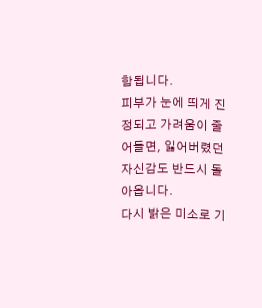함됩니다.
피부가 눈에 띄게 진정되고 가려움이 줄어들면, 잃어버렸던 자신감도 반드시 돌아옵니다.
다시 밝은 미소로 기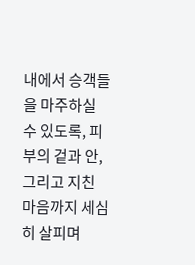내에서 승객들을 마주하실 수 있도록, 피부의 겉과 안, 그리고 지친 마음까지 세심히 살피며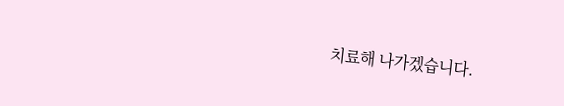치료해 나가겠습니다.